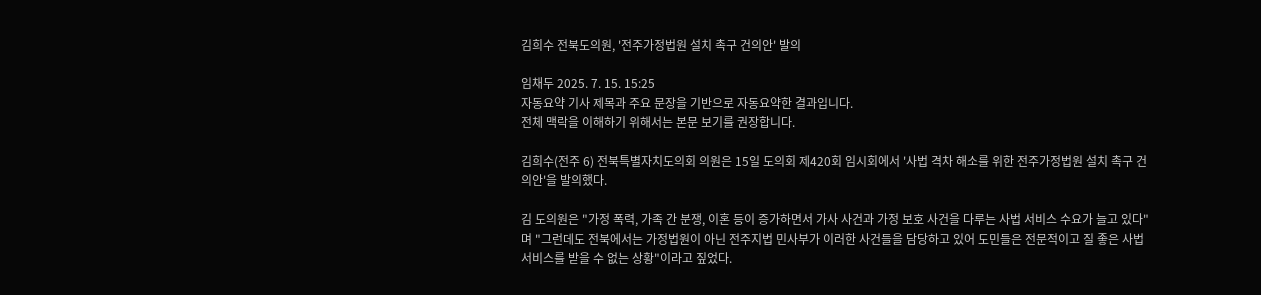김희수 전북도의원, '전주가정법원 설치 촉구 건의안' 발의

임채두 2025. 7. 15. 15:25
자동요약 기사 제목과 주요 문장을 기반으로 자동요약한 결과입니다.
전체 맥락을 이해하기 위해서는 본문 보기를 권장합니다.

김희수(전주 6) 전북특별자치도의회 의원은 15일 도의회 제420회 임시회에서 '사법 격차 해소를 위한 전주가정법원 설치 촉구 건의안'을 발의했다.

김 도의원은 "가정 폭력, 가족 간 분쟁, 이혼 등이 증가하면서 가사 사건과 가정 보호 사건을 다루는 사법 서비스 수요가 늘고 있다"며 "그런데도 전북에서는 가정법원이 아닌 전주지법 민사부가 이러한 사건들을 담당하고 있어 도민들은 전문적이고 질 좋은 사법 서비스를 받을 수 없는 상황"이라고 짚었다.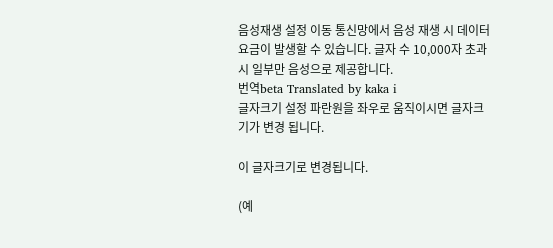음성재생 설정 이동 통신망에서 음성 재생 시 데이터 요금이 발생할 수 있습니다. 글자 수 10,000자 초과 시 일부만 음성으로 제공합니다.
번역beta Translated by kaka i
글자크기 설정 파란원을 좌우로 움직이시면 글자크기가 변경 됩니다.

이 글자크기로 변경됩니다.

(예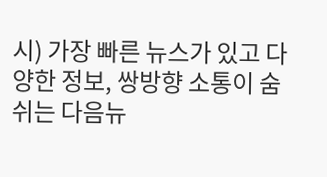시) 가장 빠른 뉴스가 있고 다양한 정보, 쌍방향 소통이 숨쉬는 다음뉴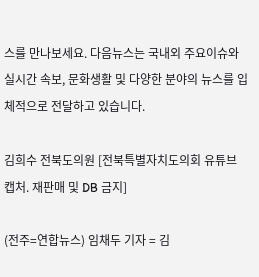스를 만나보세요. 다음뉴스는 국내외 주요이슈와 실시간 속보, 문화생활 및 다양한 분야의 뉴스를 입체적으로 전달하고 있습니다.

김희수 전북도의원 [전북특별자치도의회 유튜브 캡처. 재판매 및 DB 금지]

(전주=연합뉴스) 임채두 기자 = 김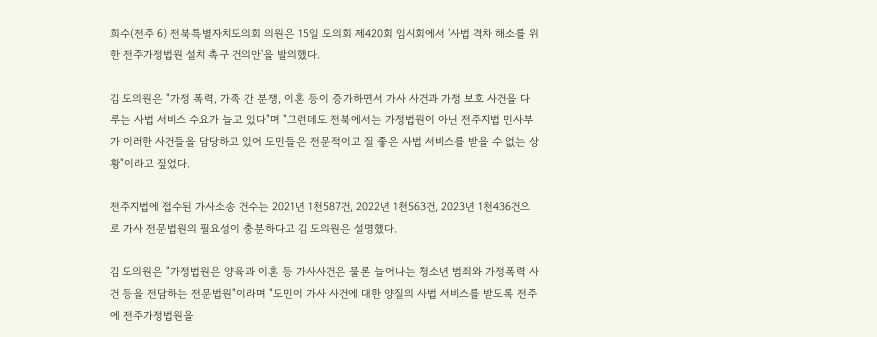희수(전주 6) 전북특별자치도의회 의원은 15일 도의회 제420회 임시회에서 '사법 격차 해소를 위한 전주가정법원 설치 촉구 건의안'을 발의했다.

김 도의원은 "가정 폭력, 가족 간 분쟁, 이혼 등이 증가하면서 가사 사건과 가정 보호 사건을 다루는 사법 서비스 수요가 늘고 있다"며 "그런데도 전북에서는 가정법원이 아닌 전주지법 민사부가 이러한 사건들을 담당하고 있어 도민들은 전문적이고 질 좋은 사법 서비스를 받을 수 없는 상황"이라고 짚었다.

전주지법에 접수된 가사소송 건수는 2021년 1천587건, 2022년 1천563건, 2023년 1천436건으로 가사 전문법원의 필요성이 충분하다고 김 도의원은 설명했다.

김 도의원은 "가정법원은 양육과 이혼 등 가사사건은 물론 늘어나는 청소년 범죄와 가정폭력 사건 등을 전담하는 전문법원"이라며 "도민이 가사 사건에 대한 양질의 사법 서비스를 받도록 전주에 전주가정법원을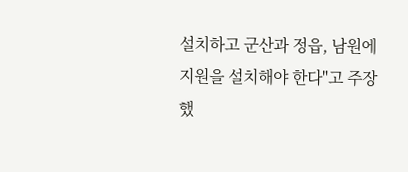설치하고 군산과 정읍, 남원에 지원을 설치해야 한다"고 주장했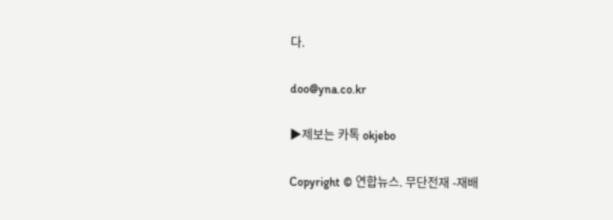다.

doo@yna.co.kr

▶제보는 카톡 okjebo

Copyright © 연합뉴스. 무단전재 -재배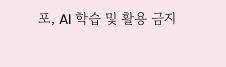포, AI 학습 및 활용 금지